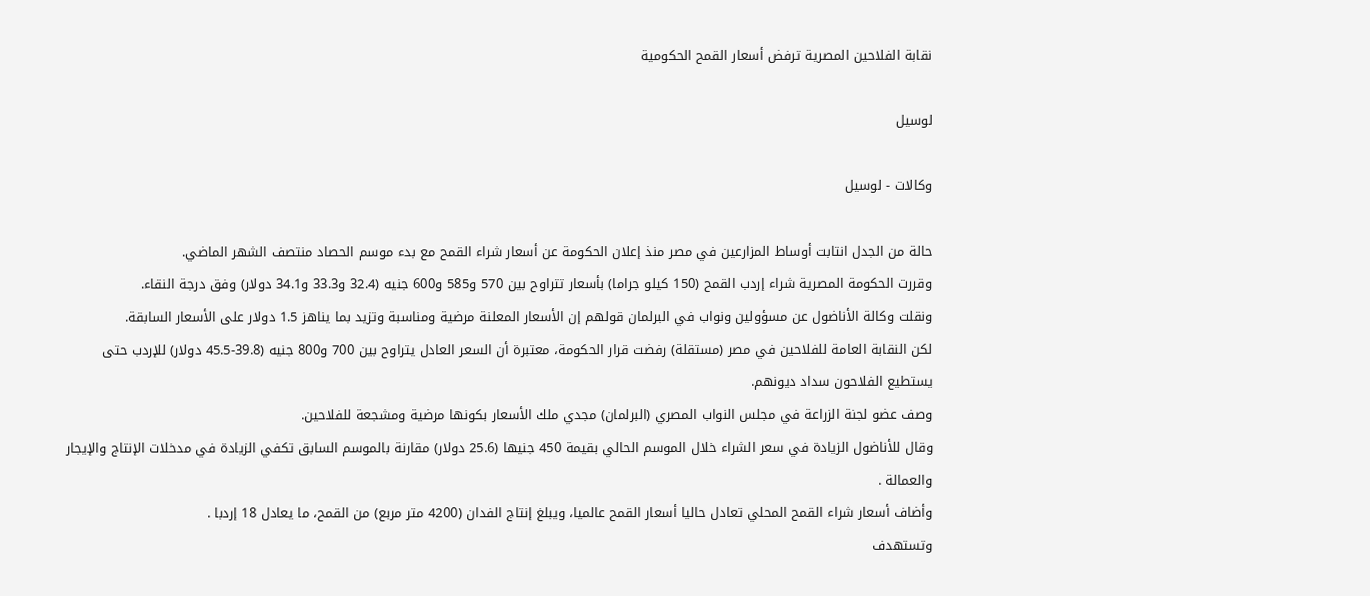نقابة الفلاحين المصرية ترفض أسعار القمح الحكومية

لوسيل

وكالات - لوسيل

حالة من الجدل انتابت أوساط المزارعين في مصر منذ إعلان الحكومة عن أسعار شراء القمح مع بدء موسم الحصاد منتصف الشهر الماضي.
وقررت الحكومة المصرية شراء إردب القمح (150 كيلو جراما) بأسعار تتراوح بين 570 و585 و600 جنيه (32.4 و33.3 و34.1 دولار) وفق درجة النقاء.
ونقلت وكالة الأناضول عن مسؤولين ونواب في البرلمان قولهم إن الأسعار المعلنة مرضية ومناسبة وتزيد بما يناهز 1.5 دولار على الأسعار السابقة.
لكن النقابة العامة للفلاحين في مصر (مستقلة) رفضت قرار الحكومة، معتبرة أن السعر العادل يتراوح بين 700 و800 جنيه (39.8-45.5 دولار) للإردب حتى يستطيع الفلاحون سداد ديونهم.
وصف عضو لجنة الزراعة في مجلس النواب المصري (البرلمان) مجدي ملك الأسعار بكونها مرضية ومشجعة للفلاحين.
وقال للأناضول الزيادة في سعر الشراء خلال الموسم الحالي بقيمة 450 جنيها (25.6 دولار) مقارنة بالموسم السابق تكفي الزيادة في مدخلات الإنتاج والإيجار والعمالة .
وأضاف أسعار شراء القمح المحلي تعادل حاليا أسعار القمح عالميا، ويبلغ إنتاج الفدان (4200 متر مربع) من القمح، ما يعادل 18 إردبا .
وتستهدف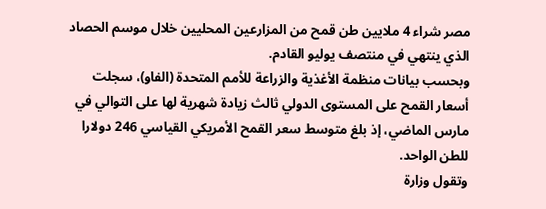مصر شراء 4 ملايين طن قمح من المزارعين المحليين خلال موسم الحصاد الذي ينتهي في منتصف يوليو القادم.
وبحسب بيانات منظمة الأغذية والزراعة للأمم المتحدة (الفاو)، سجلت أسعار القمح على المستوى الدولي ثالث زيادة شهرية لها على التوالي في مارس الماضي، إذ بلغ متوسط سعر القمح الأمريكي القياسي 246 دولارا للطن الواحد.
وتقول وزارة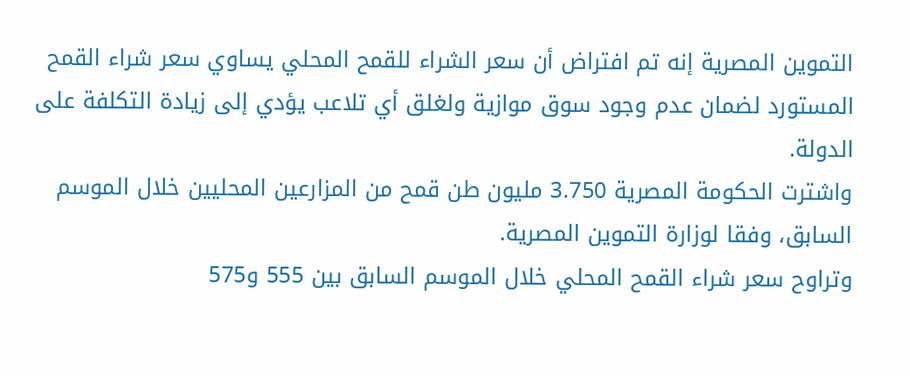التموين المصرية إنه تم افتراض أن سعر الشراء للقمح المحلي يساوي سعر شراء القمح المستورد لضمان عدم وجود سوق موازية ولغلق أي تلاعب يؤدي إلى زيادة التكلفة على الدولة.
واشترت الحكومة المصرية 3.750 مليون طن قمح من المزارعين المحليين خلال الموسم السابق، وفقا لوزارة التموين المصرية.
وتراوح سعر شراء القمح المحلي خلال الموسم السابق بين 555 و575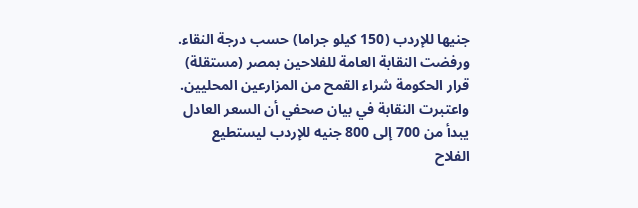جنيها للإردب (150 كيلو جراما) حسب درجة النقاء.
ورفضت النقابة العامة للفلاحين بمصر (مستقلة) قرار الحكومة شراء القمح من المزارعين المحليين.
واعتبرت النقابة في بيان صحفي أن السعر العادل يبدأ من 700 إلى 800 جنيه للإردب ليستطيع الفلاح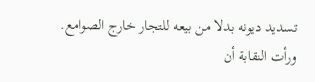تسديد ديونه بدلا من بيعه للتجار خارج الصوامع.
ورأت النقابة أن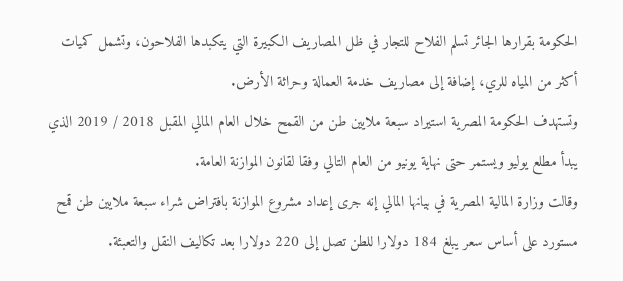الحكومة بقرارها الجائر تسلم الفلاح للتجار في ظل المصاريف الكبيرة التي يتكبدها الفلاحون، وتشمل كميات أكثر من المياه للري، إضافة إلى مصاريف خدمة العمالة وحراثة الأرض.
وتستهدف الحكومة المصرية استيراد سبعة ملايين طن من القمح خلال العام المالي المقبل 2018 / 2019 الذي يبدأ مطلع يوليو ويستمر حتى نهاية يونيو من العام التالي وفقا لقانون الموازنة العامة.
وقالت وزارة المالية المصرية في بيانها المالي إنه جرى إعداد مشروع الموازنة بافتراض شراء سبعة ملايين طن قمح مستورد على أساس سعر يبلغ 184 دولارا للطن تصل إلى 220 دولارا بعد تكاليف النقل والتعبئة.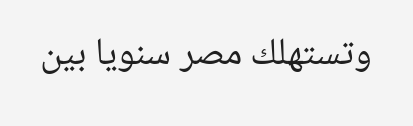وتستهلك مصر سنويا بين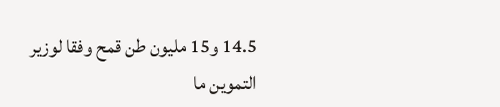14.5 و15 مليون طن قمح وفقا لوزير التموين ما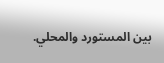بين المستورد والمحلي.